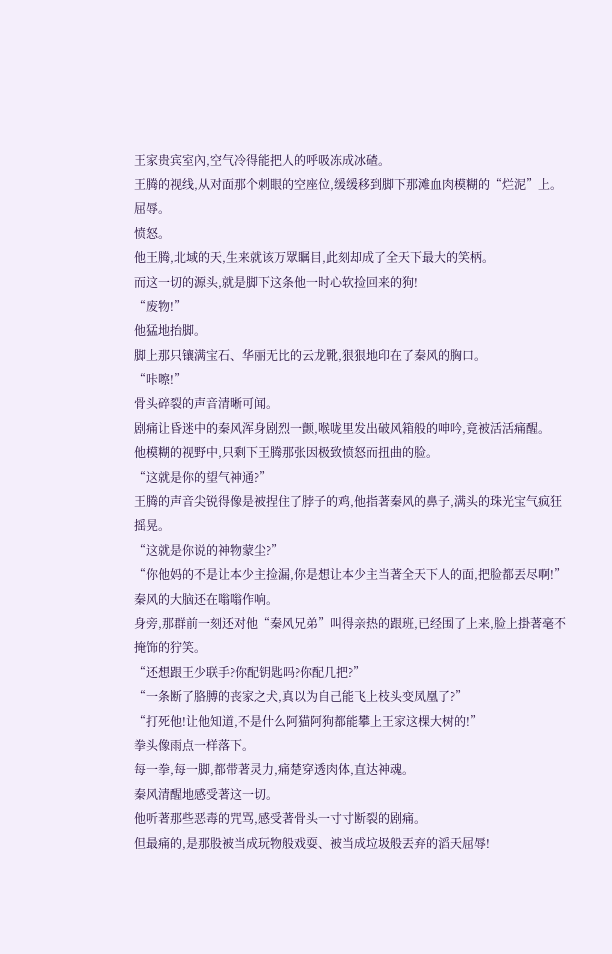王家贵宾室內,空气冷得能把人的呼吸冻成冰碴。
王腾的视线,从对面那个刺眼的空座位,缓缓移到脚下那滩血肉模糊的“烂泥”上。
屈辱。
愤怒。
他王腾,北域的天,生来就该万眾瞩目,此刻却成了全天下最大的笑柄。
而这一切的源头,就是脚下这条他一时心软捡回来的狗!
“废物!”
他猛地抬脚。
脚上那只镶满宝石、华丽无比的云龙靴,狠狠地印在了秦风的胸口。
“咔嚓!”
骨头碎裂的声音清晰可闻。
剧痛让昏迷中的秦风浑身剧烈一颤,喉咙里发出破风箱般的呻吟,竟被活活痛醒。
他模糊的视野中,只剩下王腾那张因极致愤怒而扭曲的脸。
“这就是你的望气神通?”
王腾的声音尖锐得像是被捏住了脖子的鸡,他指著秦风的鼻子,满头的珠光宝气疯狂摇晃。
“这就是你说的神物蒙尘?”
“你他妈的不是让本少主捡漏,你是想让本少主当著全天下人的面,把脸都丟尽啊!”
秦风的大脑还在嗡嗡作响。
身旁,那群前一刻还对他“秦风兄弟”叫得亲热的跟班,已经围了上来,脸上掛著毫不掩饰的狞笑。
“还想跟王少联手?你配钥匙吗?你配几把?”
“一条断了胳膊的丧家之犬,真以为自己能飞上枝头变凤凰了?”
“打死他!让他知道,不是什么阿猫阿狗都能攀上王家这棵大树的!”
拳头像雨点一样落下。
每一拳,每一脚,都带著灵力,痛楚穿透肉体,直达神魂。
秦风清醒地感受著这一切。
他听著那些恶毒的咒骂,感受著骨头一寸寸断裂的剧痛。
但最痛的,是那股被当成玩物般戏耍、被当成垃圾般丟弃的滔天屈辱!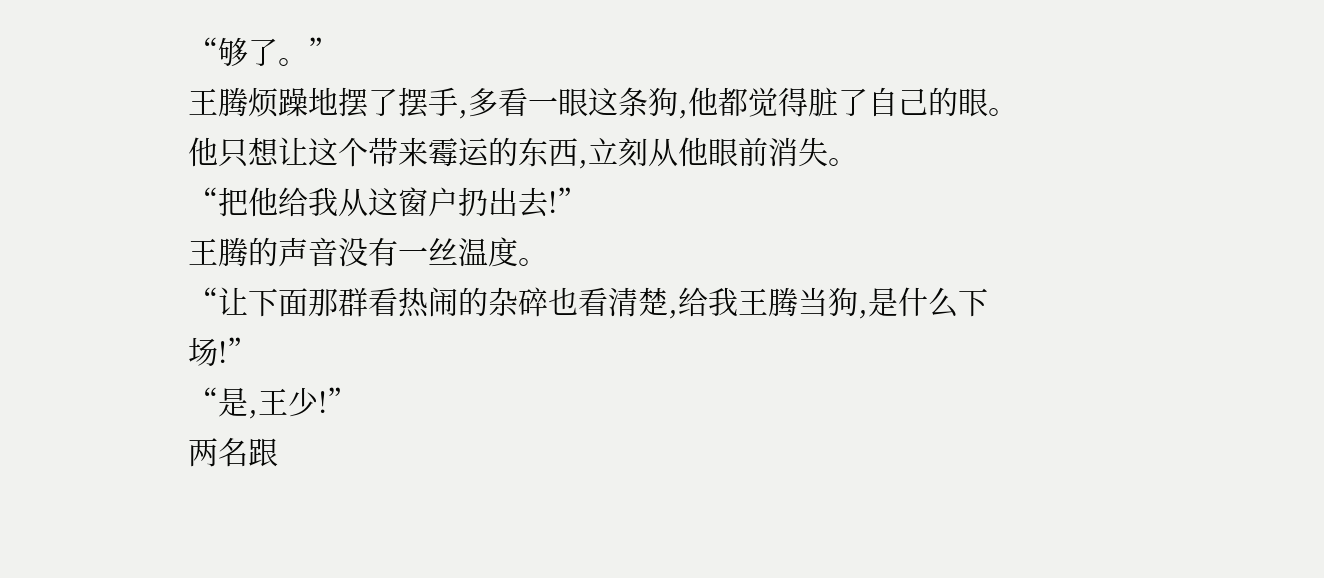“够了。”
王腾烦躁地摆了摆手,多看一眼这条狗,他都觉得脏了自己的眼。
他只想让这个带来霉运的东西,立刻从他眼前消失。
“把他给我从这窗户扔出去!”
王腾的声音没有一丝温度。
“让下面那群看热闹的杂碎也看清楚,给我王腾当狗,是什么下场!”
“是,王少!”
两名跟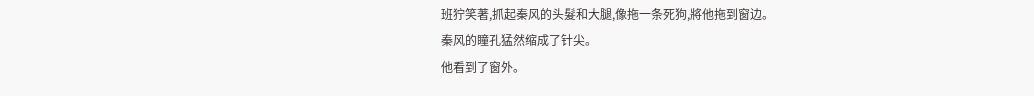班狞笑著,抓起秦风的头髮和大腿,像拖一条死狗,將他拖到窗边。
秦风的瞳孔猛然缩成了针尖。
他看到了窗外。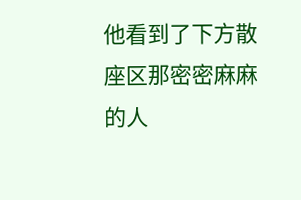他看到了下方散座区那密密麻麻的人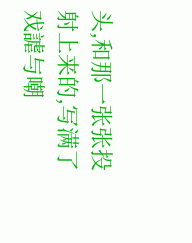头,和那一张张投射上来的,写满了戏謔与嘲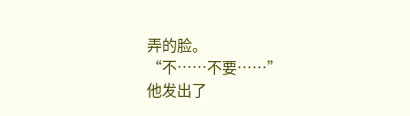弄的脸。
“不……不要……”
他发出了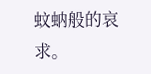蚊蚋般的哀求。